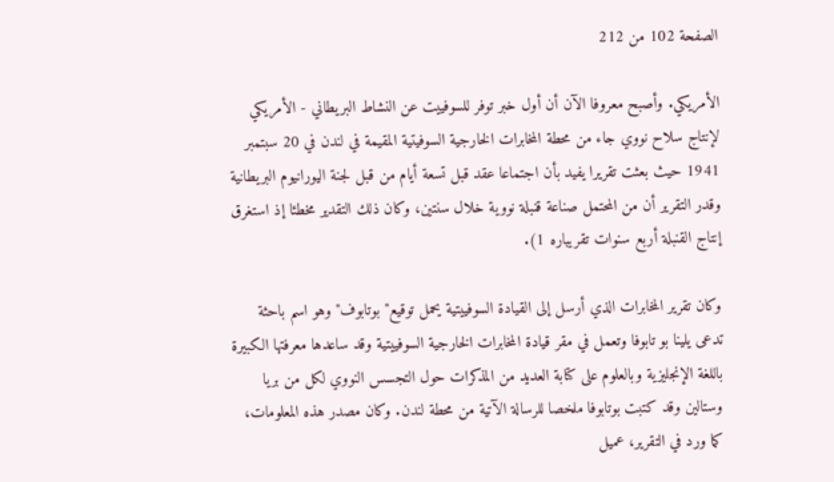الصفحة 102 من 212

الأمريكي. وأصبح معروفا الآن أن أول خبر توفر للسوفييت عن النشاط البريطاني - الأمريكي لإنتاج سلاح نووي جاء من محطة المخابرات الخارجية السوفيتية المقيمة في لندن في 20 سبتمبر 1941 حيث بعثت تقريرا يفيد بأن اجتماعا عقد قبل تسعة أيام من قبل لجنة اليورانيوم البريطانية وقدر التقرير أن من المحتمل صناعة قنبلة نووية خلال سنتين، وكان ذلك التقدير مخطئا إذ استغرق إنتاج القنبلة أربع سنوات تقريباره 1).

وكان تقرير المخابرات الذي أرسل إلى القيادة السوفييتية يحمل توقيع"بوتابوف"وهو اسم باحثة تدعى يلينا بو تابوفا وتعمل في مقر قيادة المخابرات الخارجية السوفييتية وقد ساعدها معرفتها الكبيرة باللغة الإنجليزية وبالعلوم على كتابة العديد من المذكرات حول التجسس النووي لكل من بريا وستالين وقد كتبت بوتابوفا ملخصا للرسالة الآتية من محطة لندن. وكان مصدر هذه المعلومات، كما ورد في التقرير، عميل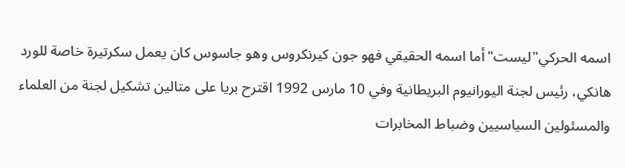اسمه الحركي"ليست"أما اسمه الحقيقي فهو جون كيرنكروس وهو جاسوس كان يعمل سكرتيرة خاصة للورد هانکي، رئيس لجنة اليورانيوم البريطانية وفي 10 مارس 1992 اقترح بريا على متالين تشكيل لجنة من العلماء والمسئولين السياسيين وضباط المخابرات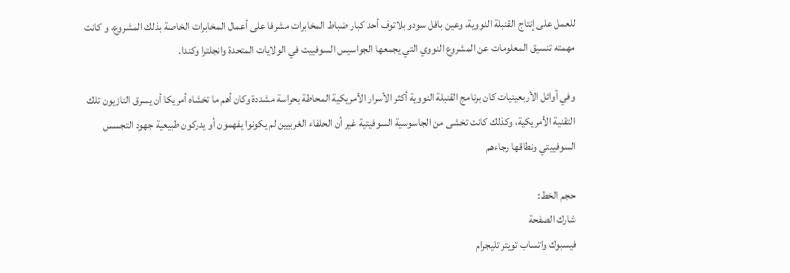للعمل على إنتاج القنبلة النووية، وعين بافل سودو بلاتوف أحد كبار ضباط المخابرات مشرفا على أعمال المخابرات الخاصة بذلك المشروع، و كانت مهمته تنسيق المعلومات عن المشروع النووي التي يجمعها الجواسيس السوفييت في الولايات المتحدة وانجلترا وكندا.

وفي أوائل الأربعينيات كان برنامج القنبلة النووية أكثر الأسرار الأمريكية المحاطة بحراسة مشددة وكان أهم ما تخشاه أمريكا أن يسرق النازيون تلك التقنية الأمريكية، وكذلك كانت تخشى من الجاسوسية السوفيتية غير أن الحلفاء الغربيين لم يكونوا يفهمون أو يدركون طبيعية جهود التجسس السوفييتي ونطاقها رجاءهم

حجم الخط:
شارك الصفحة
فيسبوك واتساب تويتر تليجرام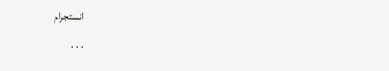انستجرام
. . .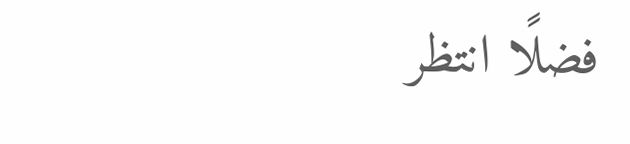فضلًا انتظر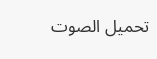تحميل الصوت